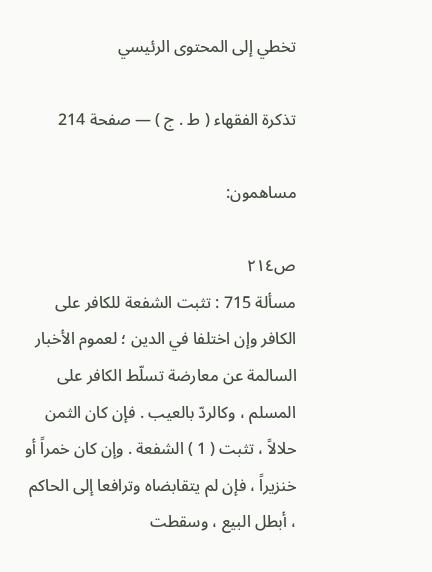تخطي إلى المحتوى الرئيسي

تذكرة الفقهاء ( ط . ج ) — صفحة 214

مساهمون:

ص٢١٤
مسألة 715 : تثبت الشفعة للكافر على الكافر وإن اختلفا في الدين ؛ لعموم الأخبار السالمة عن معارضة تسلّط الكافر على المسلم ، وكالردّ بالعيب . فإن كان الثمن حلالاً ، تثبت ( 1 ) الشفعة . وإن كان خمراً أو خنزيراً ، فإن لم يتقابضاه وترافعا إلى الحاكم ، أبطل البيع ، وسقطت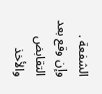الشفعة . وإن وقع بعد التقابض والأخذ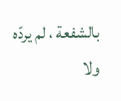بالشفعة ، لم يردّه ولا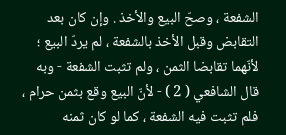الشفعة ، وصحّ البيع والأخذ . وإن كان بعد التقابض وقبل الأخذ بالشفعة ، لم يردّ البيع ؛ لأنّهما تقابضا الثمن ، ولم تثبت الشفعة - وبه قال الشافعي ( 2 ) - لأنّ البيع وقع بثمن حرام ، فلم تثبت فيه الشفعة ، كما لو كان ثمنه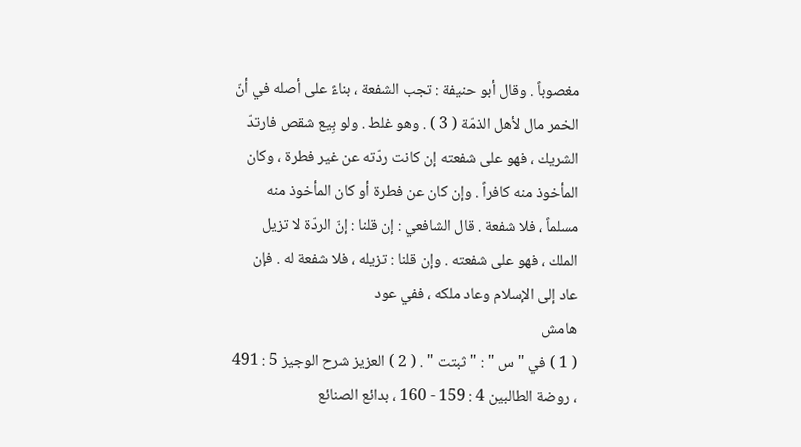مغصوباً . وقال أبو حنيفة : تجب الشفعة ، بناءً على أصله في أنّ الخمر مال لأهل الذمّة ( 3 ) . وهو غلط . ولو بِيع شقص فارتدّ الشريك ، فهو على شفعته إن كانت ردّته عن غير فطرة ، وكان المأخوذ منه كافراً . وإن كان عن فطرة أو كان المأخوذ منه مسلماً ، فلا شفعة . قال الشافعي : إن قلنا : إنّ الردّة لا تزيل الملك ، فهو على شفعته . وإن قلنا : تزيله ، فلا شفعة له . فإن عاد إلى الإسلام وعاد ملكه ، ففي عود
هامش
( 1 ) في " س " : " ثبتت " . ( 2 ) العزيز شرح الوجيز 5 : 491 ، روضة الطالبين 4 : 159 - 160 ، بدائع الصنائع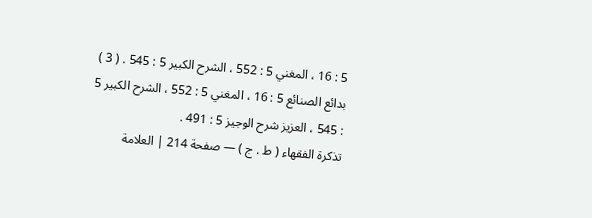5 : 16 ، المغني 5 : 552 ، الشرح الكبير 5 : 545 . ( 3 ) بدائع الصنائع 5 : 16 ، المغني 5 : 552 ، الشرح الكبير 5 : 545 ، العزيز شرح الوجيز 5 : 491 .
تذكرة الفقهاء ( ط . ج ) — صفحة 214 | العلامة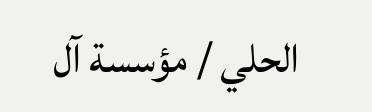الحلي / مؤسسة آل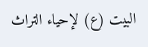البيت (ع) لإحياء التراث